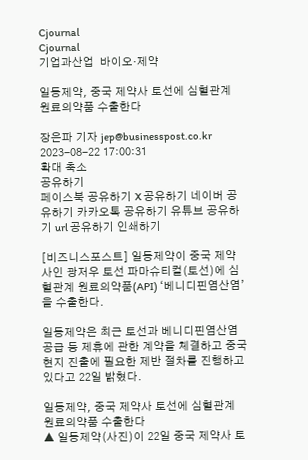Cjournal
Cjournal
기업과산업  바이오·제약

일동제약, 중국 제약사 토선에 심혈관계 원료의약품 수출한다

장은파 기자 jep@businesspost.co.kr 2023-08-22 17:00:31
확대 축소
공유하기
페이스북 공유하기 X 공유하기 네이버 공유하기 카카오톡 공유하기 유튜브 공유하기 url 공유하기 인쇄하기

[비즈니스포스트] 일동제약이 중국 제약사인 광저우 토선 파마슈티컬(토선)에 심혈관계 원료의약품(API) ‘베니디핀염산염’을 수출한다.

일동제약은 최근 토선과 베니디핀염산염 공급 등 제휴에 관한 계약을 체결하고 중국 현지 진출에 필요한 제반 절차를 진행하고 있다고 22일 밝혔다.

일동제약, 중국 제약사 토선에 심혈관계 원료의약품 수출한다
▲ 일동제약(사진)이 22일 중국 제약사 토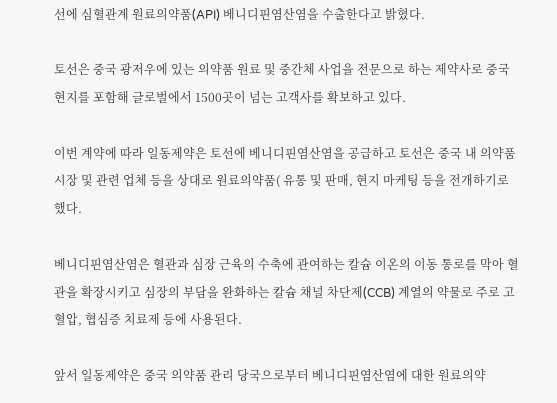선에 심혈관계 원료의약품(API) 베니디핀염산염을 수출한다고 밝혔다.

토선은 중국 광저우에 있는 의약품 원료 및 중간체 사업을 전문으로 하는 제약사로 중국 현지를 포함해 글로벌에서 1500곳이 넘는 고객사를 확보하고 있다.

이번 계약에 따라 일동제약은 토선에 베니디핀염산염을 공급하고 토선은 중국 내 의약품 시장 및 관련 업체 등을 상대로 원료의약품( 유통 및 판매, 현지 마케팅 등을 전개하기로 했다.

베니디핀염산염은 혈관과 심장 근육의 수축에 관여하는 칼슘 이온의 이동 통로를 막아 혈관을 확장시키고 심장의 부담을 완화하는 칼슘 채널 차단제(CCB) 계열의 약물로 주로 고혈압, 협심증 치료제 등에 사용된다.

앞서 일동제약은 중국 의약품 관리 당국으로부터 베니디핀염산염에 대한 원료의약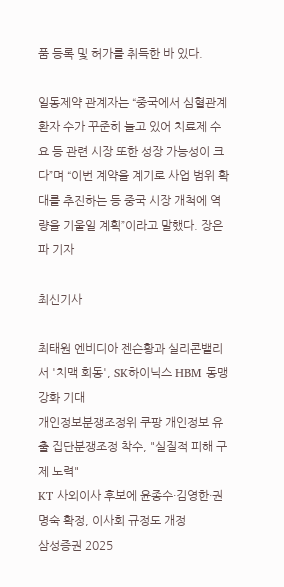품 등록 및 허가를 취득한 바 있다.

일동제약 관계자는 “중국에서 심혈관계 환자 수가 꾸준히 늘고 있어 치료제 수요 등 관련 시장 또한 성장 가능성이 크다”며 “이번 계약을 계기로 사업 범위 확대를 추진하는 등 중국 시장 개척에 역량을 기울일 계획”이라고 말했다. 장은파 기자

최신기사

최태원 엔비디아 젠슨황과 실리콘밸리서 '치맥 회동', SK하이닉스 HBM 동맹 강화 기대
개인정보분쟁조정위 쿠팡 개인정보 유출 집단분쟁조정 착수, "실질적 피해 구제 노력"
KT 사외이사 후보에 윤종수·김영한·권명숙 확정, 이사회 규정도 개정
삼성증권 2025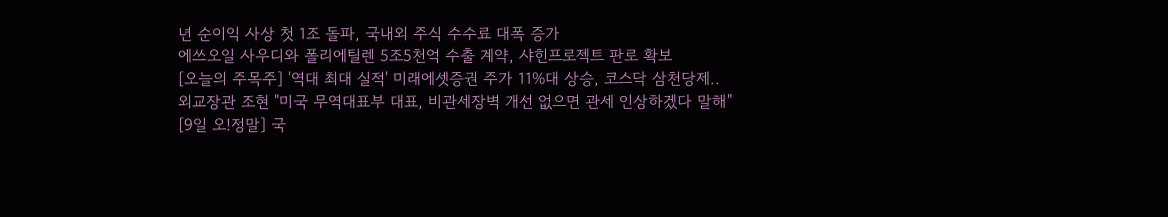년 순이익 사상 첫 1조 돌파, 국내외 주식 수수료 대폭 증가
에쓰오일 사우디와 폴리에틸렌 5조5천억 수출 계약, 샤힌프로젝트 판로 확보
[오늘의 주목주] '역대 최대 실적' 미래에셋증권 주가 11%대 상승, 코스닥 삼천당제..
외교장관 조현 "미국 무역대표부 대표, 비관세장벽 개선 없으면 관세 인상하겠다 말해"
[9일 오!정말] 국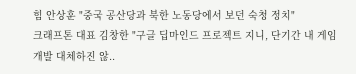힘 안상훈 "중국 공산당과 북한 노동당에서 보던 숙청 정치"
크래프톤 대표 김창한 "구글 딥마인드 프로젝트 지니, 단기간 내 게임 개발 대체하진 않..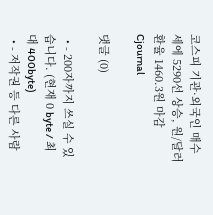코스피 기관·외국인 매수세에 5290선 상승, 원/달러 환율 1460.3원 마감
Cjournal

댓글 (0)

  • - 200자까지 쓰실 수 있습니다. (현재 0 byte / 최대 400byte)
  • - 저작권 등 다른 사람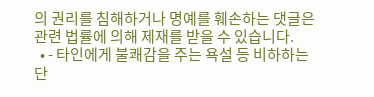의 권리를 침해하거나 명예를 훼손하는 댓글은 관련 법률에 의해 제재를 받을 수 있습니다.
  • - 타인에게 불쾌감을 주는 욕설 등 비하하는 단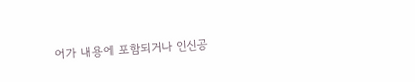어가 내용에 포함되거나 인신공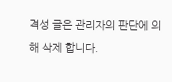격성 글은 관리자의 판단에 의해 삭제 합니다.